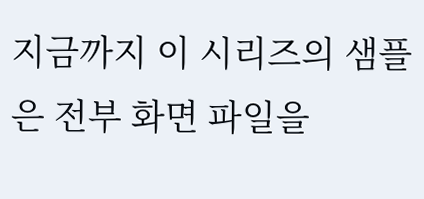지금까지 이 시리즈의 샘플은 전부 화면 파일을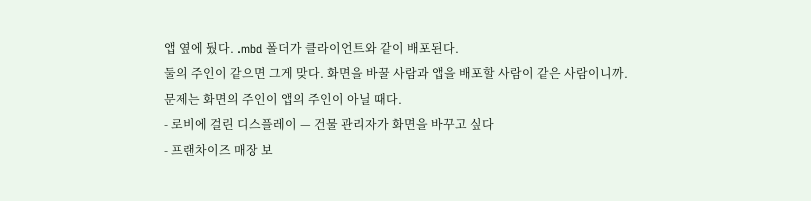앱 옆에 뒀다. .mbd 폴더가 클라이언트와 같이 배포된다.
둘의 주인이 같으면 그게 맞다. 화면을 바꿀 사람과 앱을 배포할 사람이 같은 사람이니까.
문제는 화면의 주인이 앱의 주인이 아닐 때다.
- 로비에 걸린 디스플레이 — 건물 관리자가 화면을 바꾸고 싶다
- 프랜차이즈 매장 보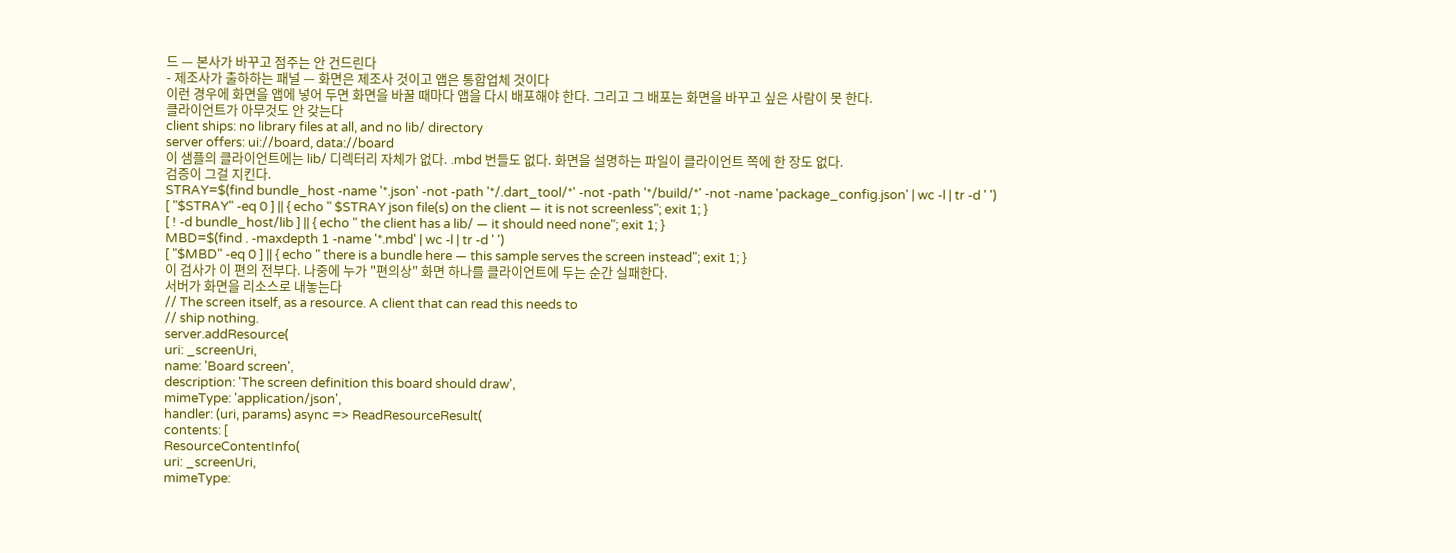드 — 본사가 바꾸고 점주는 안 건드린다
- 제조사가 출하하는 패널 — 화면은 제조사 것이고 앱은 통합업체 것이다
이런 경우에 화면을 앱에 넣어 두면 화면을 바꿀 때마다 앱을 다시 배포해야 한다. 그리고 그 배포는 화면을 바꾸고 싶은 사람이 못 한다.
클라이언트가 아무것도 안 갖는다
client ships: no library files at all, and no lib/ directory
server offers: ui://board, data://board
이 샘플의 클라이언트에는 lib/ 디렉터리 자체가 없다. .mbd 번들도 없다. 화면을 설명하는 파일이 클라이언트 쪽에 한 장도 없다.
검증이 그걸 지킨다.
STRAY=$(find bundle_host -name '*.json' -not -path '*/.dart_tool/*' -not -path '*/build/*' -not -name 'package_config.json' | wc -l | tr -d ' ')
[ "$STRAY" -eq 0 ] || { echo " $STRAY json file(s) on the client — it is not screenless"; exit 1; }
[ ! -d bundle_host/lib ] || { echo " the client has a lib/ — it should need none"; exit 1; }
MBD=$(find . -maxdepth 1 -name '*.mbd' | wc -l | tr -d ' ')
[ "$MBD" -eq 0 ] || { echo " there is a bundle here — this sample serves the screen instead"; exit 1; }
이 검사가 이 편의 전부다. 나중에 누가 "편의상" 화면 하나를 클라이언트에 두는 순간 실패한다.
서버가 화면을 리소스로 내놓는다
// The screen itself, as a resource. A client that can read this needs to
// ship nothing.
server.addResource(
uri: _screenUri,
name: 'Board screen',
description: 'The screen definition this board should draw',
mimeType: 'application/json',
handler: (uri, params) async => ReadResourceResult(
contents: [
ResourceContentInfo(
uri: _screenUri,
mimeType: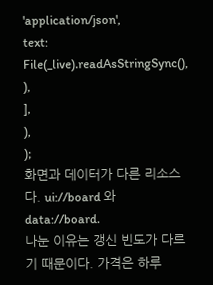'application/json',
text: File(_live).readAsStringSync(),
),
],
),
);
화면과 데이터가 다른 리소스다. ui://board 와 data://board.
나눈 이유는 갱신 빈도가 다르기 때문이다. 가격은 하루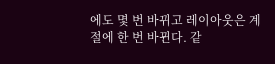에도 몇 번 바뀌고 레이아웃은 계절에 한 번 바뀐다. 같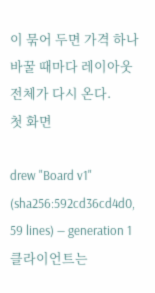이 묶어 두면 가격 하나 바꿀 때마다 레이아웃 전체가 다시 온다.
첫 화면

drew "Board v1" (sha256:592cd36cd4d0, 59 lines) — generation 1
클라이언트는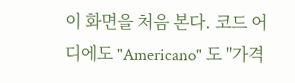이 화면을 처음 본다. 코드 어디에도 "Americano" 도 "가격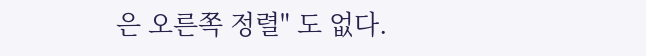은 오른쪽 정렬" 도 없다.